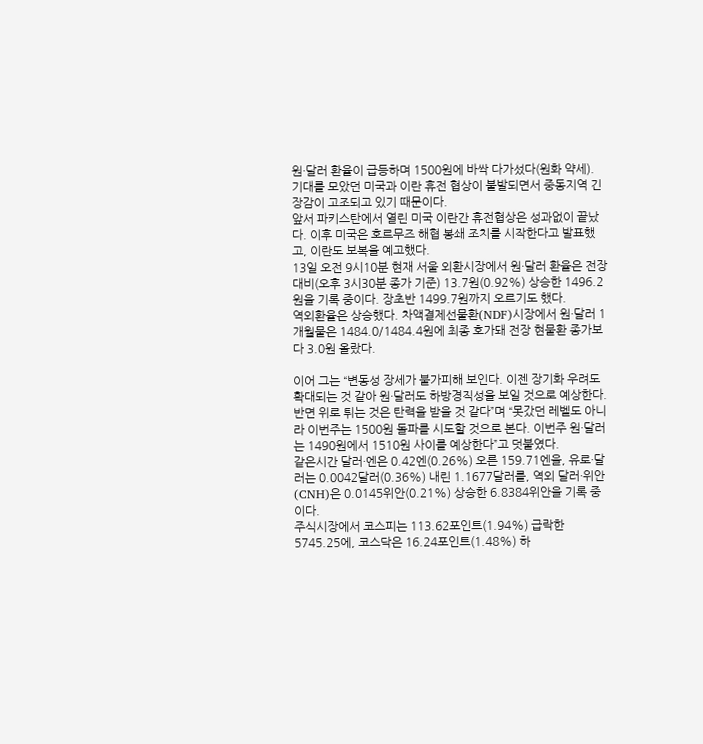원·달러 환율이 급등하며 1500원에 바싹 다가섰다(원화 약세). 기대를 모았던 미국과 이란 휴전 협상이 불발되면서 중동지역 긴장감이 고조되고 있기 때문이다.
앞서 파키스탄에서 열린 미국 이란간 휴전협상은 성과없이 끝났다. 이후 미국은 호르무즈 해협 봉쇄 조치를 시작한다고 발표했고, 이란도 보복을 예고했다.
13일 오전 9시10분 현재 서울 외환시장에서 원·달러 환율은 전장대비(오후 3시30분 종가 기준) 13.7원(0.92%) 상승한 1496.2원을 기록 중이다. 장초반 1499.7원까지 오르기도 했다.
역외환율은 상승했다. 차액결제선물환(NDF)시장에서 원·달러 1개월물은 1484.0/1484.4원에 최종 호가돼 전장 현물환 종가보다 3.0원 올랐다.

이어 그는 “변동성 장세가 불가피해 보인다. 이젠 장기화 우려도 확대되는 것 같아 원·달러도 하방경직성을 보일 것으로 예상한다. 반면 위로 튀는 것은 탄력을 받을 것 같다”며 “못갔던 레벨도 아니라 이번주는 1500원 돌파를 시도할 것으로 본다. 이번주 원·달러는 1490원에서 1510원 사이를 예상한다”고 덧붙였다.
같은시간 달러·엔은 0.42엔(0.26%) 오른 159.71엔을, 유로·달러는 0.0042달러(0.36%) 내린 1.1677달러를, 역외 달러·위안(CNH)은 0.0145위안(0.21%) 상승한 6.8384위안을 기록 중이다.
주식시장에서 코스피는 113.62포인트(1.94%) 급락한 5745.25에, 코스닥은 16.24포인트(1.48%) 하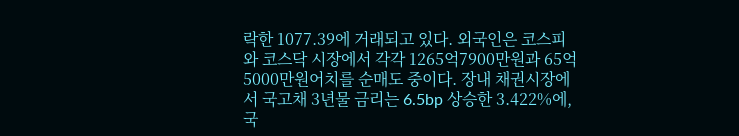락한 1077.39에 거래되고 있다. 외국인은 코스피와 코스닥 시장에서 각각 1265억7900만원과 65억5000만원어치를 순매도 중이다. 장내 채권시장에서 국고채 3년물 금리는 6.5bp 상승한 3.422%에, 국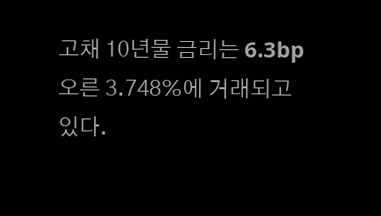고채 10년물 금리는 6.3bp 오른 3.748%에 거래되고 있다.